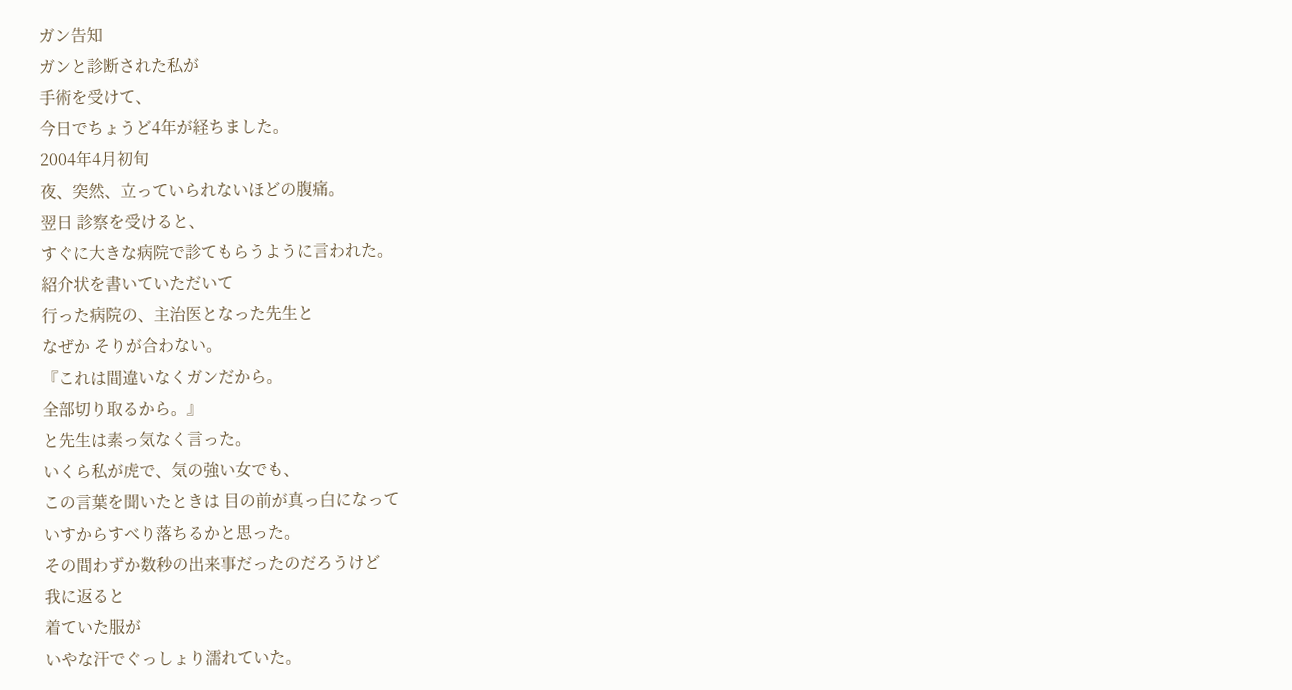ガン告知
ガンと診断された私が
手術を受けて、
今日でちょうど4年が経ちました。
2004年4月初旬
夜、突然、立っていられないほどの腹痛。
翌日 診察を受けると、
すぐに大きな病院で診てもらうように言われた。
紹介状を書いていただいて
行った病院の、主治医となった先生と
なぜか そりが合わない。
『これは間違いなくガンだから。
全部切り取るから。』
と先生は素っ気なく言った。
いくら私が虎で、気の強い女でも、
この言葉を聞いたときは 目の前が真っ白になって
いすからすべり落ちるかと思った。
その間わずか数秒の出来事だったのだろうけど
我に返ると
着ていた服が
いやな汗でぐっしょり濡れていた。